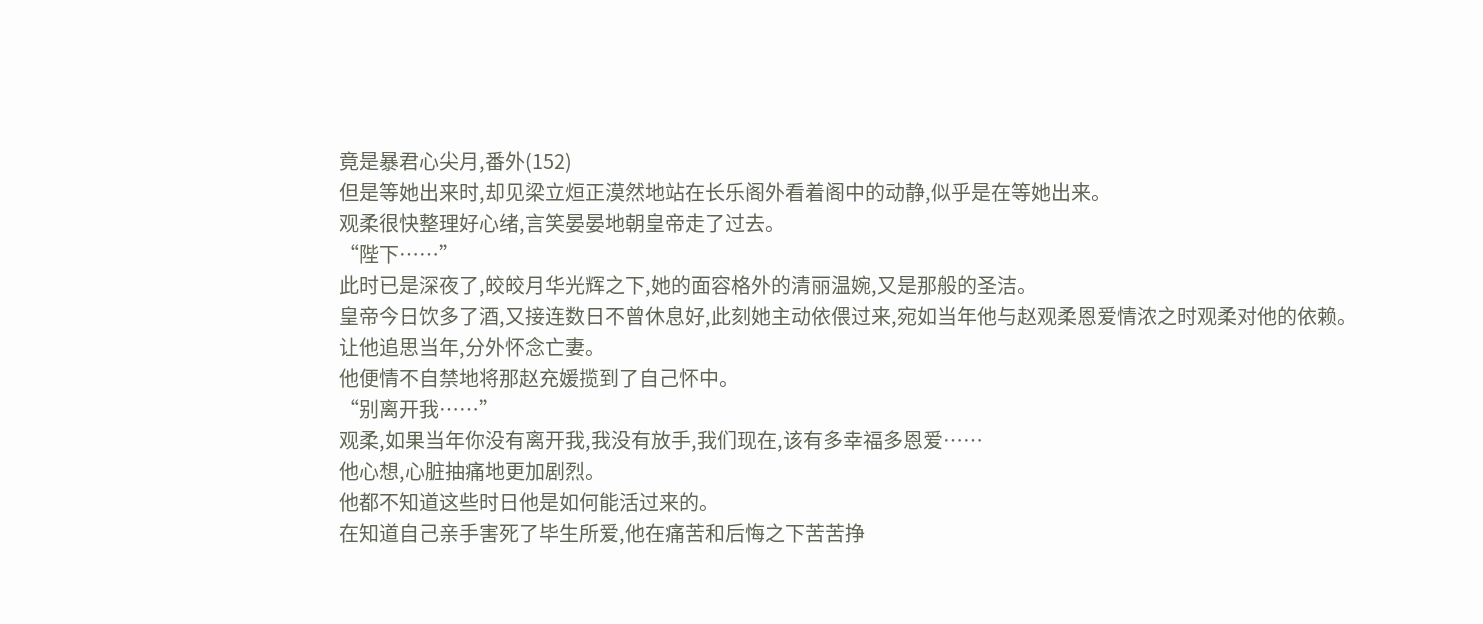竟是暴君心尖月,番外(152)
但是等她出来时,却见梁立烜正漠然地站在长乐阁外看着阁中的动静,似乎是在等她出来。
观柔很快整理好心绪,言笑晏晏地朝皇帝走了过去。
“陛下……”
此时已是深夜了,皎皎月华光辉之下,她的面容格外的清丽温婉,又是那般的圣洁。
皇帝今日饮多了酒,又接连数日不曾休息好,此刻她主动依偎过来,宛如当年他与赵观柔恩爱情浓之时观柔对他的依赖。
让他追思当年,分外怀念亡妻。
他便情不自禁地将那赵充媛揽到了自己怀中。
“别离开我……”
观柔,如果当年你没有离开我,我没有放手,我们现在,该有多幸福多恩爱……
他心想,心脏抽痛地更加剧烈。
他都不知道这些时日他是如何能活过来的。
在知道自己亲手害死了毕生所爱,他在痛苦和后悔之下苦苦挣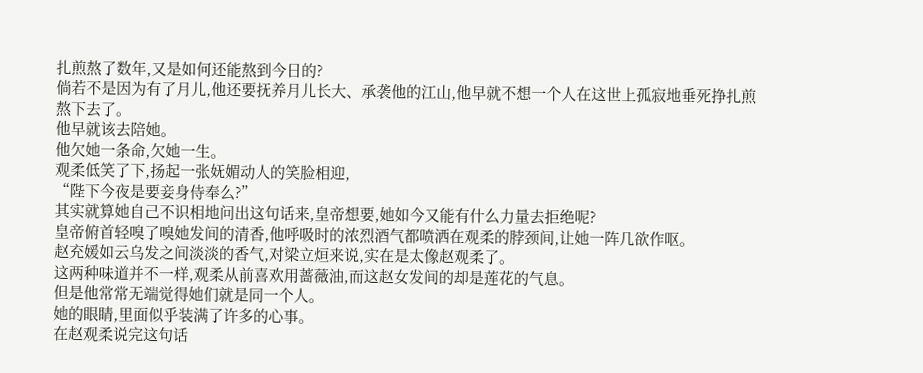扎煎熬了数年,又是如何还能熬到今日的?
倘若不是因为有了月儿,他还要抚养月儿长大、承袭他的江山,他早就不想一个人在这世上孤寂地垂死挣扎煎熬下去了。
他早就该去陪她。
他欠她一条命,欠她一生。
观柔低笑了下,扬起一张妩媚动人的笑脸相迎,
“陛下今夜是要妾身侍奉么?”
其实就算她自己不识相地问出这句话来,皇帝想要,她如今又能有什么力量去拒绝呢?
皇帝俯首轻嗅了嗅她发间的清香,他呼吸时的浓烈酒气都喷洒在观柔的脖颈间,让她一阵几欲作呕。
赵充媛如云乌发之间淡淡的香气,对梁立烜来说,实在是太像赵观柔了。
这两种味道并不一样,观柔从前喜欢用蔷薇油,而这赵女发间的却是莲花的气息。
但是他常常无端觉得她们就是同一个人。
她的眼睛,里面似乎装满了许多的心事。
在赵观柔说完这句话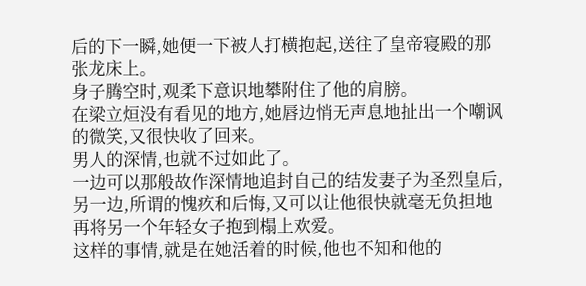后的下一瞬,她便一下被人打横抱起,送往了皇帝寝殿的那张龙床上。
身子腾空时,观柔下意识地攀附住了他的肩膀。
在梁立烜没有看见的地方,她唇边悄无声息地扯出一个嘲讽的微笑,又很快收了回来。
男人的深情,也就不过如此了。
一边可以那般故作深情地追封自己的结发妻子为圣烈皇后,另一边,所谓的愧疚和后悔,又可以让他很快就毫无负担地再将另一个年轻女子抱到榻上欢爱。
这样的事情,就是在她活着的时候,他也不知和他的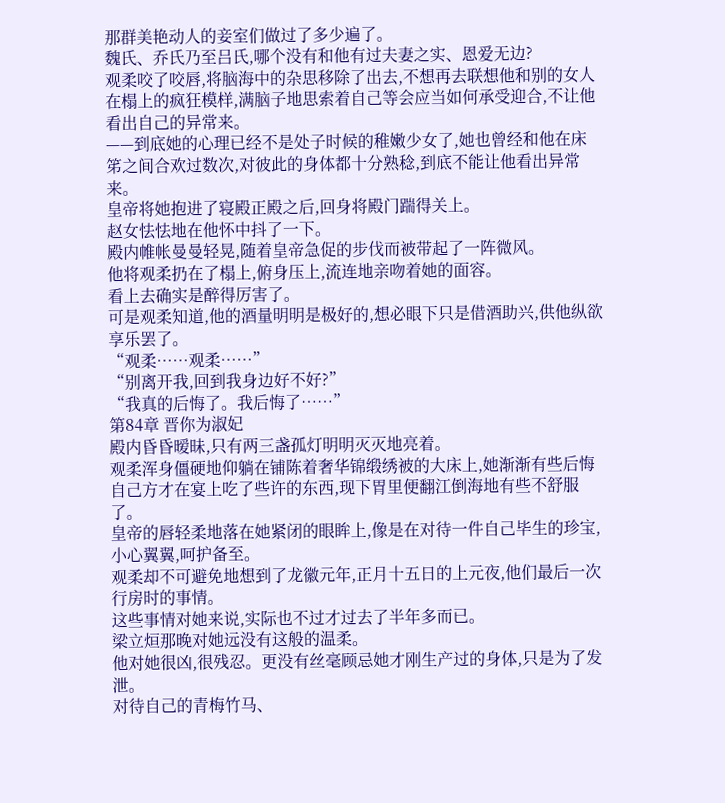那群美艳动人的妾室们做过了多少遍了。
魏氏、乔氏乃至吕氏,哪个没有和他有过夫妻之实、恩爱无边?
观柔咬了咬唇,将脑海中的杂思移除了出去,不想再去联想他和别的女人在榻上的疯狂模样,满脑子地思索着自己等会应当如何承受迎合,不让他看出自己的异常来。
——到底她的心理已经不是处子时候的稚嫩少女了,她也曾经和他在床笫之间合欢过数次,对彼此的身体都十分熟稔,到底不能让他看出异常来。
皇帝将她抱进了寝殿正殿之后,回身将殿门踹得关上。
赵女怯怯地在他怀中抖了一下。
殿内帷帐曼曼轻晃,随着皇帝急促的步伐而被带起了一阵微风。
他将观柔扔在了榻上,俯身压上,流连地亲吻着她的面容。
看上去确实是醉得厉害了。
可是观柔知道,他的酒量明明是极好的,想必眼下只是借酒助兴,供他纵欲享乐罢了。
“观柔……观柔……”
“别离开我,回到我身边好不好?”
“我真的后悔了。我后悔了……”
第84章 晋你为淑妃
殿内昏昏暧昧,只有两三盏孤灯明明灭灭地亮着。
观柔浑身僵硬地仰躺在铺陈着奢华锦缎绣被的大床上,她渐渐有些后悔自己方才在宴上吃了些许的东西,现下胃里便翻江倒海地有些不舒服了。
皇帝的唇轻柔地落在她紧闭的眼眸上,像是在对待一件自己毕生的珍宝,小心翼翼,呵护备至。
观柔却不可避免地想到了龙徽元年,正月十五日的上元夜,他们最后一次行房时的事情。
这些事情对她来说,实际也不过才过去了半年多而已。
梁立烜那晚对她远没有这般的温柔。
他对她很凶,很残忍。更没有丝毫顾忌她才刚生产过的身体,只是为了发泄。
对待自己的青梅竹马、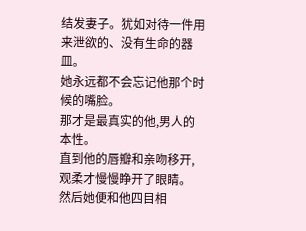结发妻子。犹如对待一件用来泄欲的、没有生命的器皿。
她永远都不会忘记他那个时候的嘴脸。
那才是最真实的他,男人的本性。
直到他的唇瓣和亲吻移开,观柔才慢慢睁开了眼睛。
然后她便和他四目相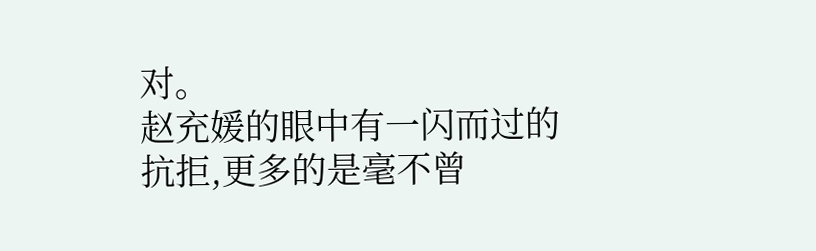对。
赵充媛的眼中有一闪而过的抗拒,更多的是毫不曾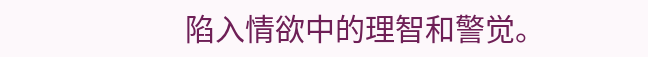陷入情欲中的理智和警觉。